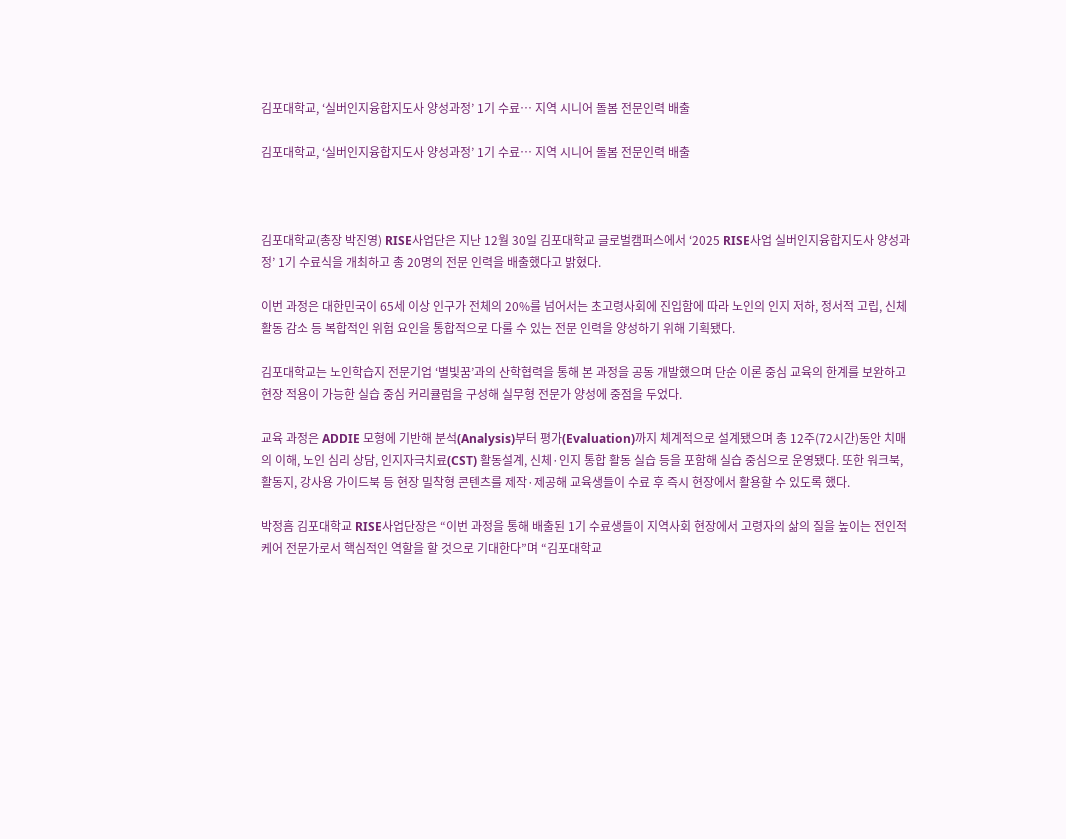김포대학교, ‘실버인지융합지도사 양성과정’ 1기 수료… 지역 시니어 돌봄 전문인력 배출

김포대학교, ‘실버인지융합지도사 양성과정’ 1기 수료… 지역 시니어 돌봄 전문인력 배출



김포대학교(총장 박진영) RISE사업단은 지난 12월 30일 김포대학교 글로벌캠퍼스에서 ‘2025 RISE사업 실버인지융합지도사 양성과정’ 1기 수료식을 개최하고 총 20명의 전문 인력을 배출했다고 밝혔다.

이번 과정은 대한민국이 65세 이상 인구가 전체의 20%를 넘어서는 초고령사회에 진입함에 따라 노인의 인지 저하, 정서적 고립, 신체 활동 감소 등 복합적인 위험 요인을 통합적으로 다룰 수 있는 전문 인력을 양성하기 위해 기획됐다.

김포대학교는 노인학습지 전문기업 ‘별빛꿈’과의 산학협력을 통해 본 과정을 공동 개발했으며 단순 이론 중심 교육의 한계를 보완하고 현장 적용이 가능한 실습 중심 커리큘럼을 구성해 실무형 전문가 양성에 중점을 두었다.

교육 과정은 ADDIE 모형에 기반해 분석(Analysis)부터 평가(Evaluation)까지 체계적으로 설계됐으며 총 12주(72시간)동안 치매의 이해, 노인 심리 상담, 인지자극치료(CST) 활동설계, 신체·인지 통합 활동 실습 등을 포함해 실습 중심으로 운영됐다. 또한 워크북, 활동지, 강사용 가이드북 등 현장 밀착형 콘텐츠를 제작·제공해 교육생들이 수료 후 즉시 현장에서 활용할 수 있도록 했다.

박정흠 김포대학교 RISE사업단장은 “이번 과정을 통해 배출된 1기 수료생들이 지역사회 현장에서 고령자의 삶의 질을 높이는 전인적 케어 전문가로서 핵심적인 역할을 할 것으로 기대한다”며 “김포대학교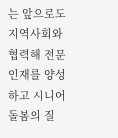는 앞으로도 지역사회와 협력해 전문 인재를 양성하고 시니어 돌봄의 질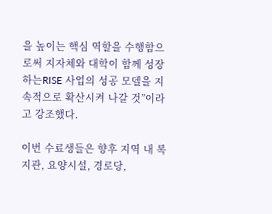을 높이는 핵심 역할을 수행함으로써 지자체와 대학이 함께 성장하는RISE 사업의 성공 모델을 지속적으로 확산시켜 나갈 것”이라고 강조했다.

이번 수료생들은 향후 지역 내 복지관, 요양시설, 경로당,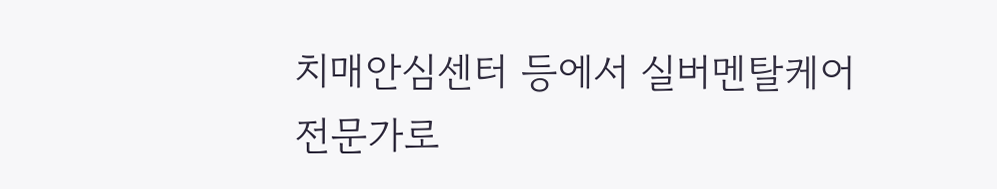치매안심센터 등에서 실버멘탈케어 전문가로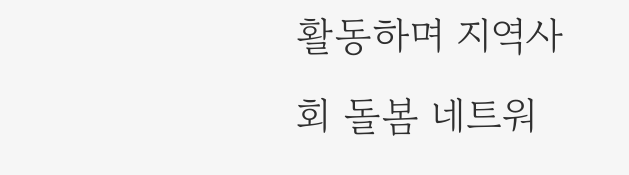활동하며 지역사회 돌봄 네트워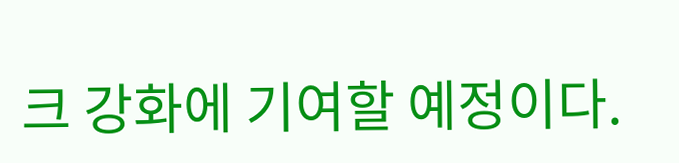크 강화에 기여할 예정이다.